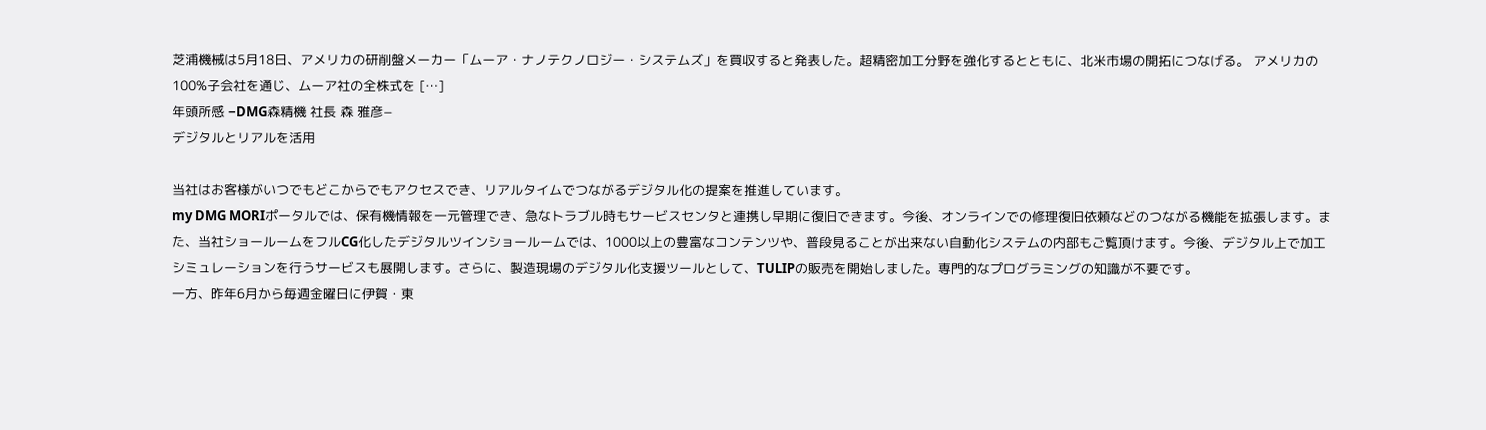芝浦機械は5月18日、アメリカの研削盤メーカー「ムーア・ナノテクノロジー・システムズ」を買収すると発表した。超精密加工分野を強化するとともに、北米市場の開拓につなげる。 アメリカの100%子会社を通じ、ムーア社の全株式を […]
年頭所感 −DMG森精機 社長 森 雅彦−
デジタルとリアルを活用

当社はお客様がいつでもどこからでもアクセスでき、リアルタイムでつながるデジタル化の提案を推進しています。
my DMG MORIポータルでは、保有機情報を一元管理でき、急なトラブル時もサービスセンタと連携し早期に復旧できます。今後、オンラインでの修理復旧依頼などのつながる機能を拡張します。また、当社ショールームをフルCG化したデジタルツインショールームでは、1000以上の豊富なコンテンツや、普段見ることが出来ない自動化システムの内部もご覧頂けます。今後、デジタル上で加工シミュレーションを行うサービスも展開します。さらに、製造現場のデジタル化支援ツールとして、TULIPの販売を開始しました。専門的なプログラミングの知識が不要です。
一方、昨年6月から毎週金曜日に伊賀・東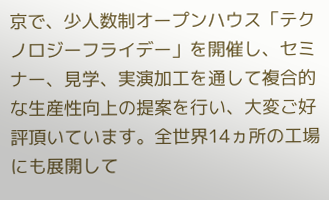京で、少人数制オープンハウス「テクノロジーフライデー」を開催し、セミナー、見学、実演加工を通して複合的な生産性向上の提案を行い、大変ご好評頂いています。全世界14ヵ所の工場にも展開して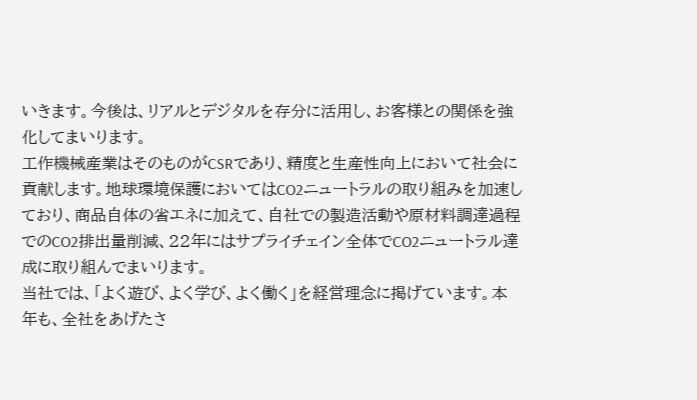いきます。今後は、リアルとデジタルを存分に活用し、お客様との関係を強化してまいります。
工作機械産業はそのものがCSRであり、精度と生産性向上において社会に貢献します。地球環境保護においてはCO2ニュートラルの取り組みを加速しており、商品自体の省エネに加えて、自社での製造活動や原材料調達過程でのCO2排出量削減、22年にはサプライチェイン全体でCO2ニュートラル達成に取り組んでまいります。
当社では、「よく遊び、よく学び、よく働く」を経営理念に掲げています。本年も、全社をあげたさ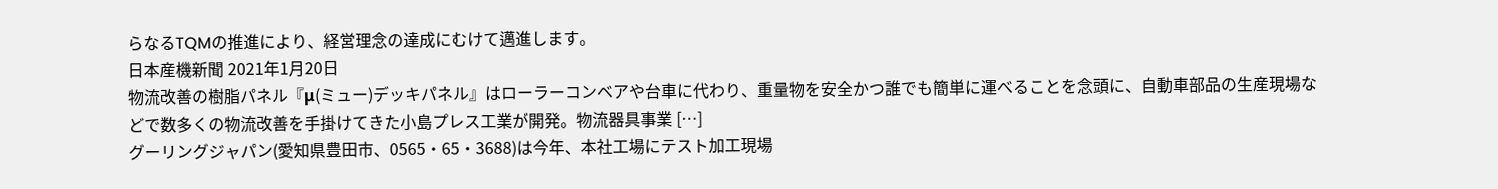らなるTQMの推進により、経営理念の達成にむけて邁進します。
日本産機新聞 2021年1月20日
物流改善の樹脂パネル『μ(ミュー)デッキパネル』はローラーコンベアや台車に代わり、重量物を安全かつ誰でも簡単に運べることを念頭に、自動車部品の生産現場などで数多くの物流改善を手掛けてきた小島プレス工業が開発。物流器具事業 […]
グーリングジャパン(愛知県豊田市、0565・65・3688)は今年、本社工場にテスト加工現場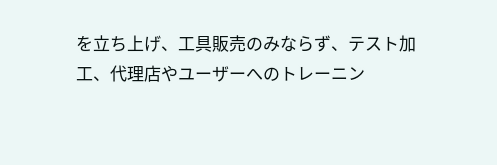を立ち上げ、工具販売のみならず、テスト加工、代理店やユーザーへのトレーニン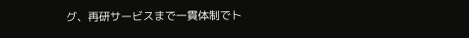グ、再研サービスまで一貫体制でト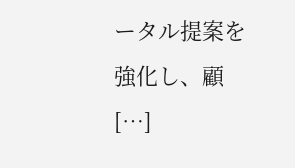ータル提案を強化し、顧 […]